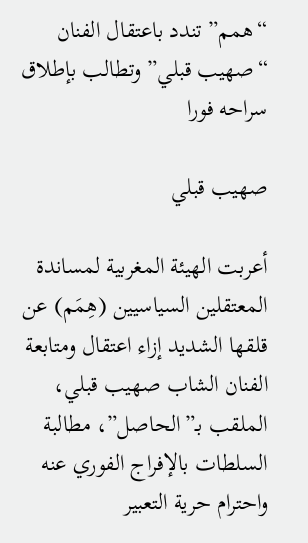“همم” تندد باعتقال الفنان “صهيب قبلي” وتطالب بإطلاق سراحه فورا

صهيب قبلي

أعربت الهيئة المغربية لمساندة المعتقلين السياسيين (هِمَم) عن قلقها الشديد إزاء اعتقال ومتابعة الفنان الشاب صهيب قبلي، الملقب بـ”الحاصل”، مطالبة السلطات بالإفراج الفوري عنه واحترام حرية التعبير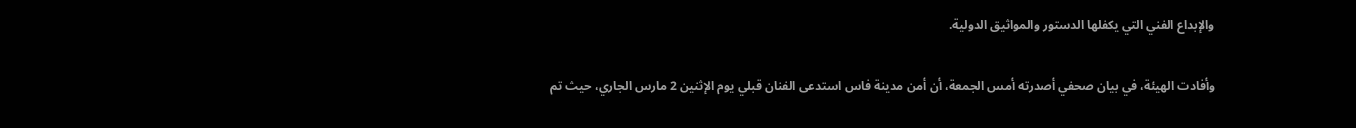والإبداع الفني التي يكفلها الدستور والمواثيق الدولية.

وأفادت الهيئة، في بيان صحفي أصدرته أمس الجمعة، أن أمن مدينة فاس استدعى الفنان قبلي يوم الإثنين 2 مارس الجاري، حيث تم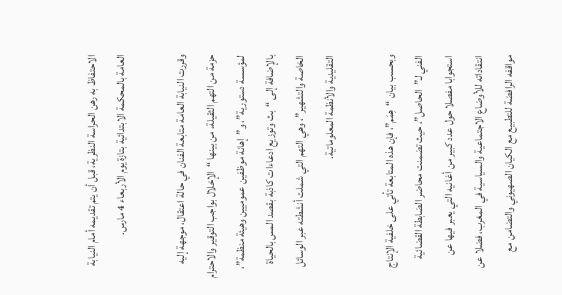الاحتفاظ به رهن الحراسة النظرية، قبل أن يتم تقديمه أمام النيابة العامة بالمحكمة الابتدائية بتازة يوم الأربعاء 4 مارس.

وقررت النيابة العامة متابعة الفنان في حالة اعتقال، موجهة إليه حزمة من التهم الثقيلة، من بينها “الإخلال بواجب التوقير والاحترام لمؤسسة دستورية”، و”إهانة موظفين عموميين وهيئة منظمة”، بالإضافة إلى “بث وتوزيع ادعاءات كاذبة بقصد المس بالحياة الخاصة والتشهير”، وهي التهم التي شملت أنشطته عبر الوسائل التقليدية والأنظمة المعلوماتية.

وبحسب بيان “هِمَم”، فإن هذه المتابعة تأتي على خلفية الإنتاج الفني لـ”الحاصل”، حيث تضمنت محاضر الضابطة القضائية استجوابا مفصلا حول عدد كبير من أغانيه التي يعبر فيها عن انتقاداته للأوضاع الاجتماعية والسياسية في المغرب، فضلا عن مواقفه الرافضة للتطبيع مع الكيان الصهيوني والتضامن مع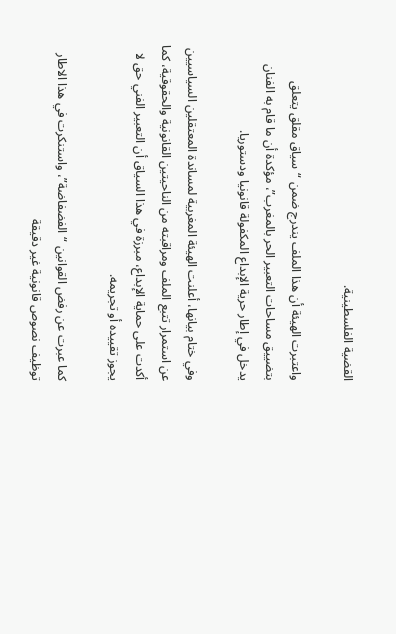القضية الفلسطينية.

واعتبرت الهيئة أن هذا الملف يندرج ضمن “سياق مقلق يتعلق بتضييق مساحات التعبير الحر بالمغرب”، مؤكدة أن ما قام به الفنان يدخل في إطار حرية الإبداع المكفولة قانونيا ودستوريا.

وفي ختام بيانها، أعلنت الهيئة المغربية لمساندة المعتقلين السياسيين عن استمرار تتبع الملف ومراقبته من الناحيتين القانونية والحقوقية، كما أكدت على حماية الإبداع، مبرزة في هذا السياق أن التعبير الفني حق لا يجوز تقييده أو تجريمه.

كما عبرت عن رفض القوانين “الفضفاضة”، واستنكرت في هذا الاطار توظيف نصوص قانونية غير دقيقة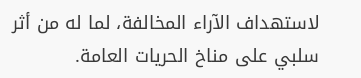لاستهداف الآراء المخالفة، لما له من أثر سلبي على مناخ الحريات العامة.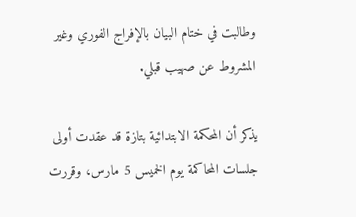وطالبت في ختام البيان بالإفراج الفوري وغير المشروط عن صهيب قبلي.

يذكر أن المحكمة الابتدائية بتازة قد عقدت أولى جلسات المحاكمة يوم الخميس 5 مارس، وقررت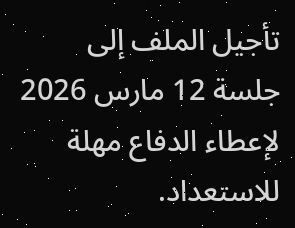تأجيل الملف إلى جلسة 12 مارس 2026 لإعطاء الدفاع مهلة للاستعداد.